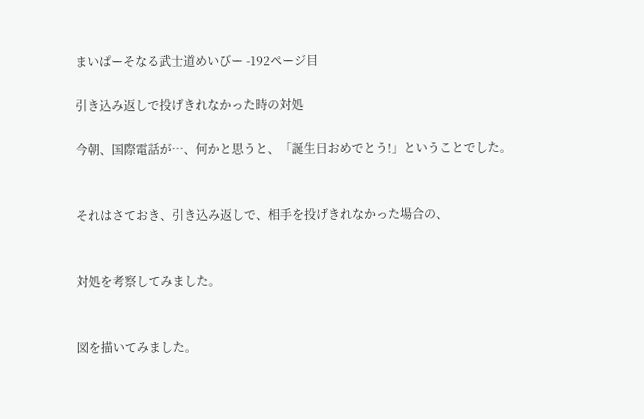まいぱーそなる武士道めいびー -192ページ目

引き込み返しで投げきれなかった時の対処

今朝、国際電話が…、何かと思うと、「誕生日おめでとう!」ということでした。


それはさておき、引き込み返しで、相手を投げきれなかった場合の、


対処を考察してみました。


図を描いてみました。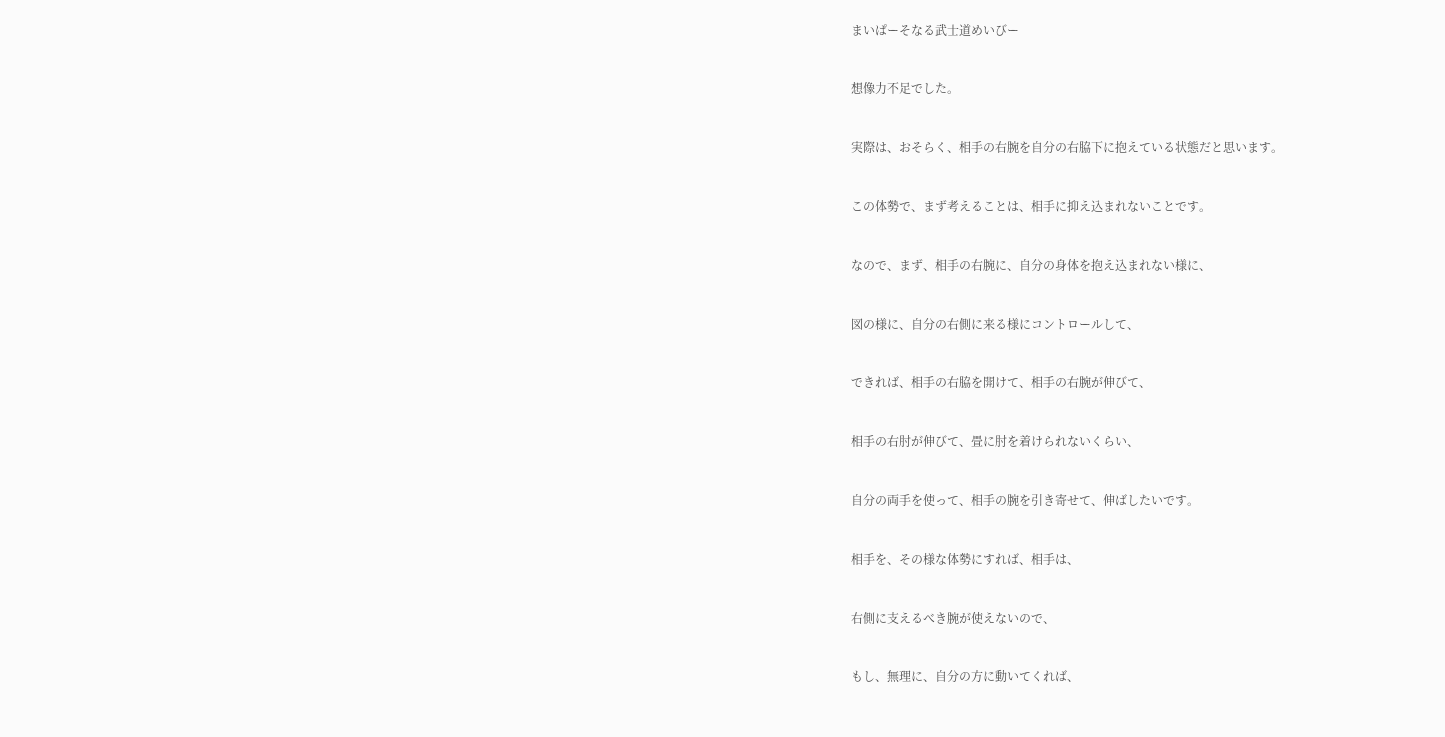まいぱーそなる武士道めいびー


想像力不足でした。


実際は、おそらく、相手の右腕を自分の右脇下に抱えている状態だと思います。


この体勢で、まず考えることは、相手に抑え込まれないことです。


なので、まず、相手の右腕に、自分の身体を抱え込まれない様に、


図の様に、自分の右側に来る様にコントロールして、


できれば、相手の右脇を開けて、相手の右腕が伸びて、


相手の右肘が伸びて、畳に肘を着けられないくらい、


自分の両手を使って、相手の腕を引き寄せて、伸ばしたいです。


相手を、その様な体勢にすれば、相手は、


右側に支えるべき腕が使えないので、


もし、無理に、自分の方に動いてくれば、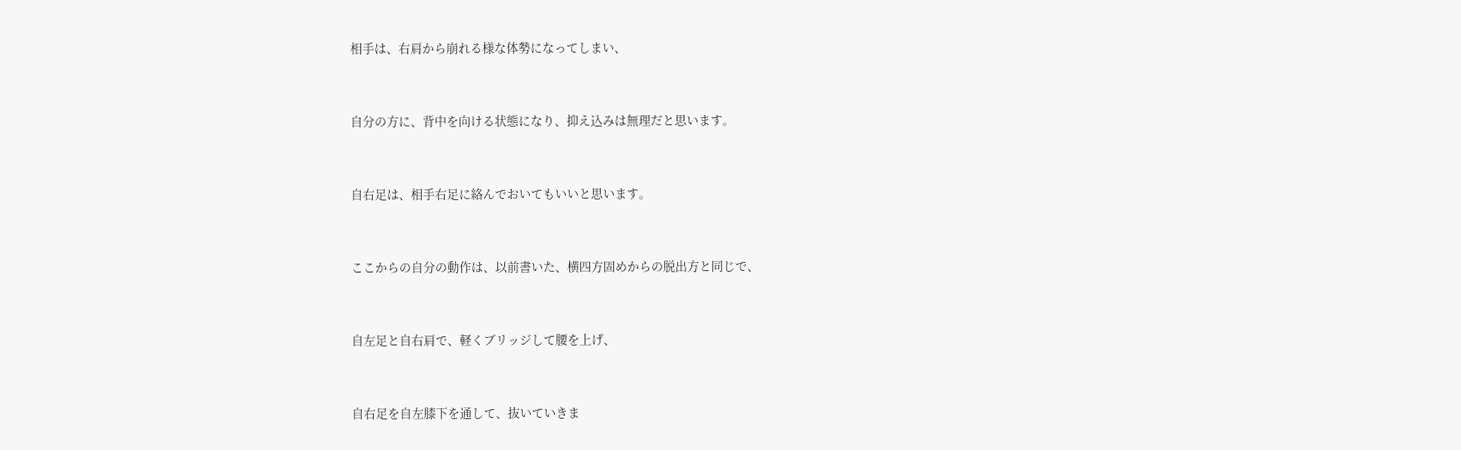相手は、右肩から崩れる様な体勢になってしまい、


自分の方に、背中を向ける状態になり、抑え込みは無理だと思います。


自右足は、相手右足に絡んでおいてもいいと思います。


ここからの自分の動作は、以前書いた、横四方固めからの脱出方と同じで、


自左足と自右肩で、軽くブリッジして腰を上げ、


自右足を自左膝下を通して、抜いていきま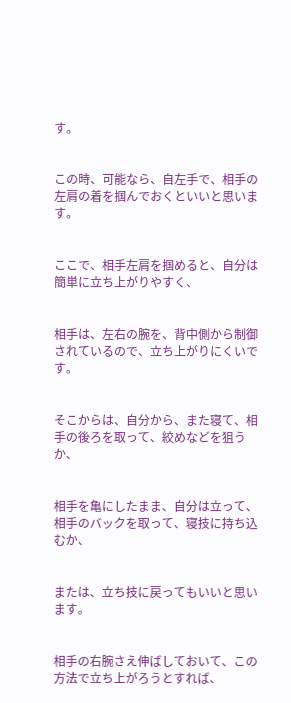す。


この時、可能なら、自左手で、相手の左肩の着を掴んでおくといいと思います。


ここで、相手左肩を掴めると、自分は簡単に立ち上がりやすく、


相手は、左右の腕を、背中側から制御されているので、立ち上がりにくいです。


そこからは、自分から、また寝て、相手の後ろを取って、絞めなどを狙うか、


相手を亀にしたまま、自分は立って、相手のバックを取って、寝技に持ち込むか、


または、立ち技に戻ってもいいと思います。


相手の右腕さえ伸ばしておいて、この方法で立ち上がろうとすれば、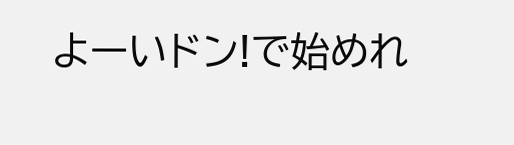よーいドン!で始めれ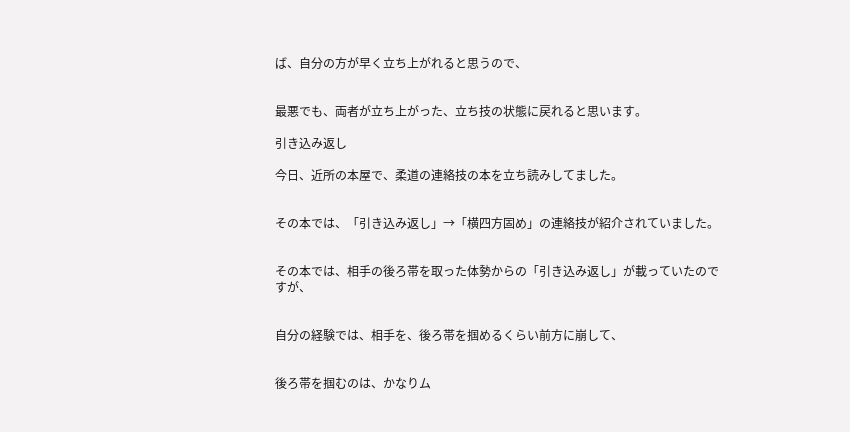ば、自分の方が早く立ち上がれると思うので、


最悪でも、両者が立ち上がった、立ち技の状態に戻れると思います。

引き込み返し

今日、近所の本屋で、柔道の連絡技の本を立ち読みしてました。


その本では、「引き込み返し」→「横四方固め」の連絡技が紹介されていました。


その本では、相手の後ろ帯を取った体勢からの「引き込み返し」が載っていたのですが、


自分の経験では、相手を、後ろ帯を掴めるくらい前方に崩して、


後ろ帯を掴むのは、かなりム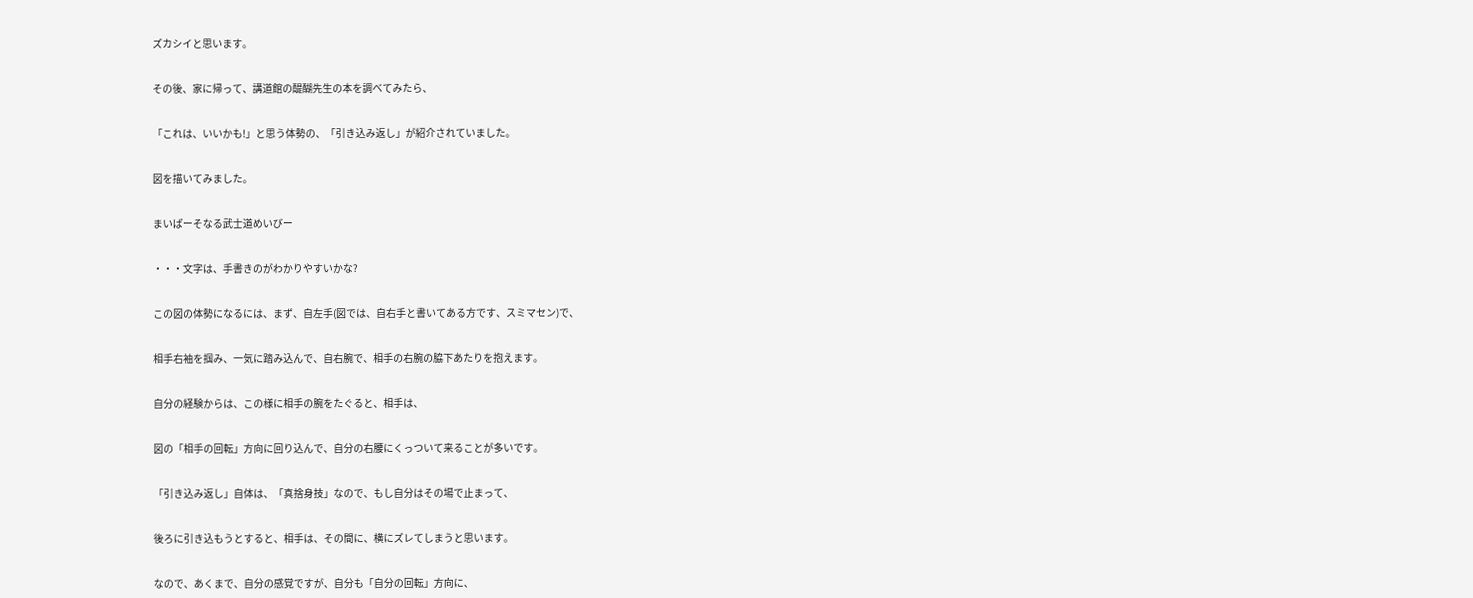ズカシイと思います。


その後、家に帰って、講道館の醍醐先生の本を調べてみたら、


「これは、いいかも!」と思う体勢の、「引き込み返し」が紹介されていました。


図を描いてみました。


まいぱーそなる武士道めいびー


・・・文字は、手書きのがわかりやすいかな?


この図の体勢になるには、まず、自左手(図では、自右手と書いてある方です、スミマセン)で、


相手右袖を掴み、一気に踏み込んで、自右腕で、相手の右腕の脇下あたりを抱えます。


自分の経験からは、この様に相手の腕をたぐると、相手は、


図の「相手の回転」方向に回り込んで、自分の右腰にくっついて来ることが多いです。


「引き込み返し」自体は、「真捨身技」なので、もし自分はその場で止まって、


後ろに引き込もうとすると、相手は、その間に、横にズレてしまうと思います。


なので、あくまで、自分の感覚ですが、自分も「自分の回転」方向に、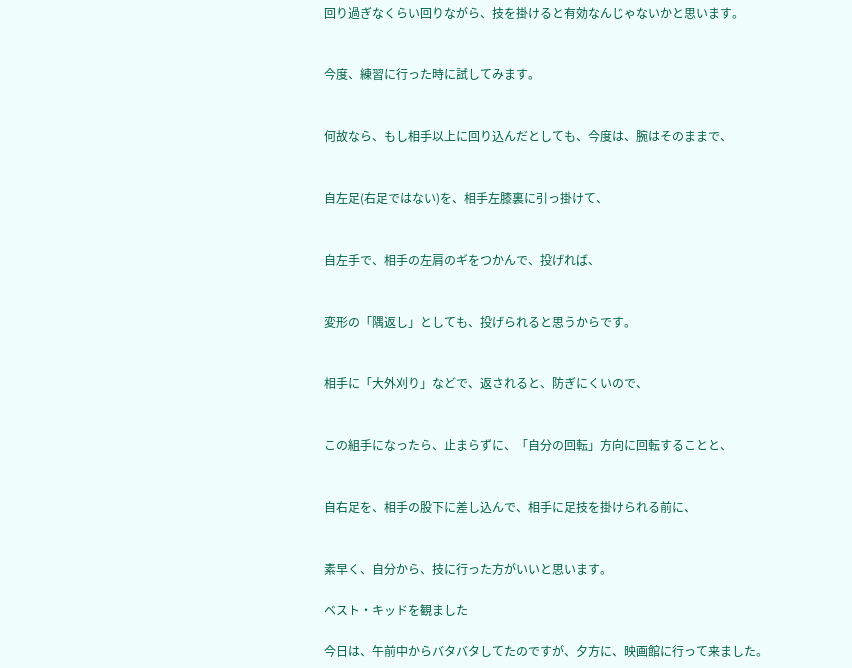回り過ぎなくらい回りながら、技を掛けると有効なんじゃないかと思います。


今度、練習に行った時に試してみます。


何故なら、もし相手以上に回り込んだとしても、今度は、腕はそのままで、


自左足(右足ではない)を、相手左膝裏に引っ掛けて、


自左手で、相手の左肩のギをつかんで、投げれば、


変形の「隅返し」としても、投げられると思うからです。


相手に「大外刈り」などで、返されると、防ぎにくいので、


この組手になったら、止まらずに、「自分の回転」方向に回転することと、


自右足を、相手の股下に差し込んで、相手に足技を掛けられる前に、


素早く、自分から、技に行った方がいいと思います。

ベスト・キッドを観ました

今日は、午前中からバタバタしてたのですが、夕方に、映画館に行って来ました。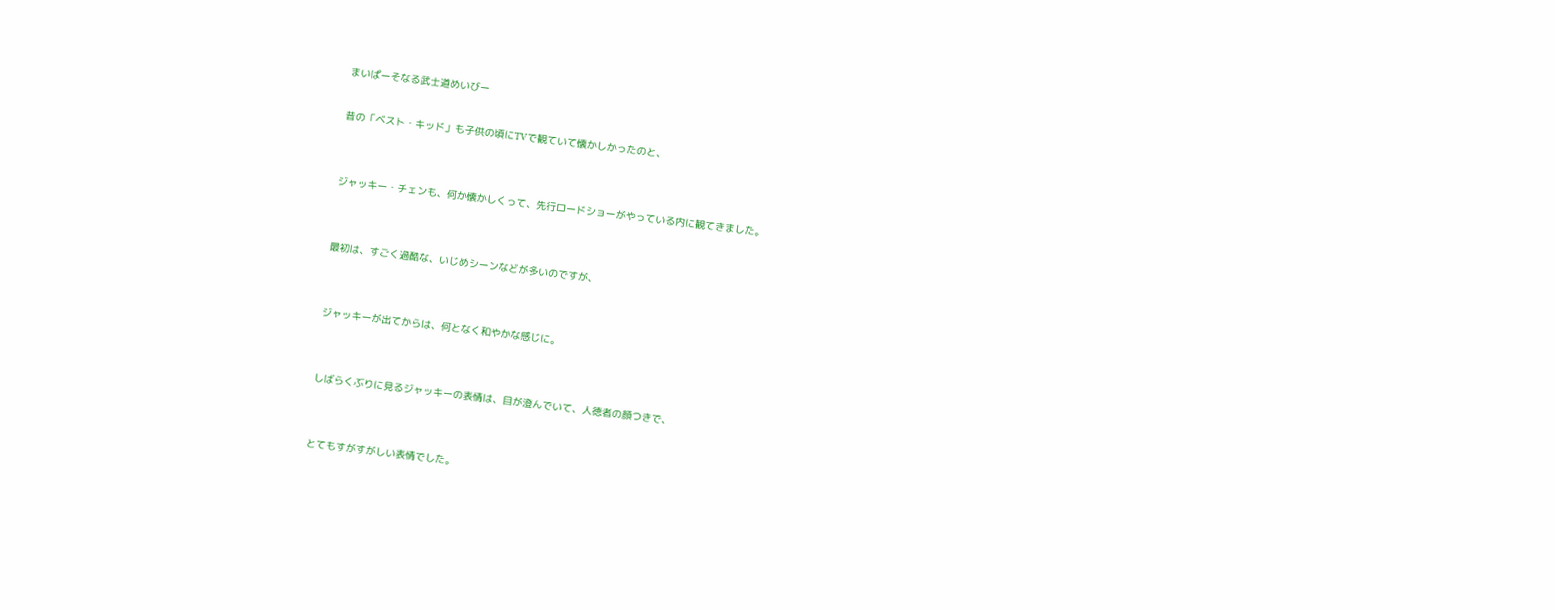まいぱーそなる武士道めいびー

昔の「ベスト・キッド」も子供の頃にTVで観ていて懐かしかったのと、


ジャッキー・チェンも、何か懐かしくって、先行ロードショーがやっている内に観てきました。


最初は、すごく過酷な、いじめシーンなどが多いのですが、


ジャッキーが出てからは、何となく和やかな感じに。


しばらくぶりに見るジャッキーの表情は、目が澄んでいて、人徳者の顔つきで、


とてもすがすがしい表情でした。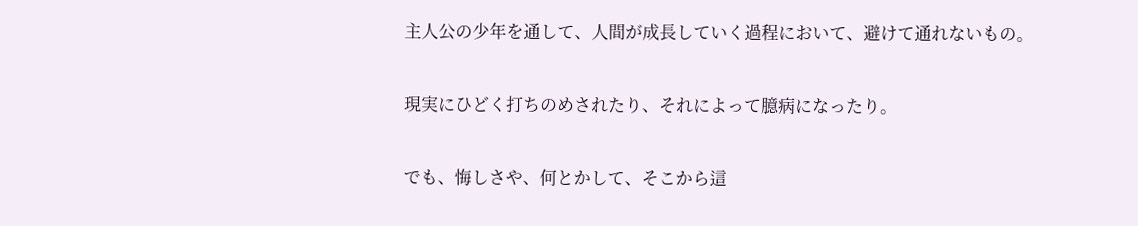主人公の少年を通して、人間が成長していく過程において、避けて通れないもの。


現実にひどく打ちのめされたり、それによって臆病になったり。


でも、悔しさや、何とかして、そこから這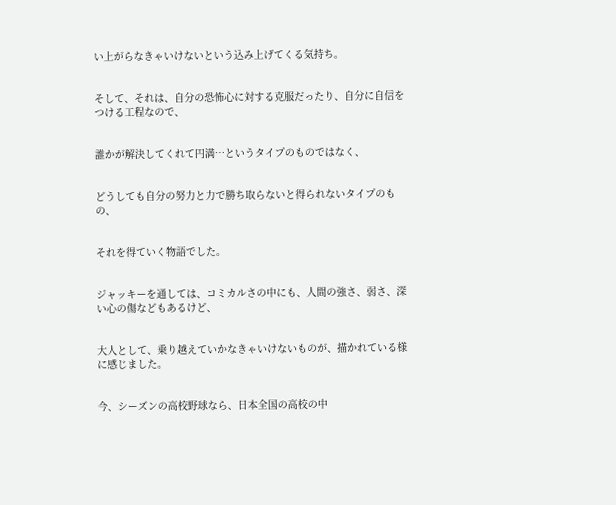い上がらなきゃいけないという込み上げてくる気持ち。


そして、それは、自分の恐怖心に対する克服だったり、自分に自信をつける工程なので、


誰かが解決してくれて円満…というタイプのものではなく、


どうしても自分の努力と力で勝ち取らないと得られないタイプのもの、


それを得ていく物語でした。


ジャッキーを通しては、コミカルさの中にも、人間の強さ、弱さ、深い心の傷などもあるけど、


大人として、乗り越えていかなきゃいけないものが、描かれている様に感じました。


今、シーズンの高校野球なら、日本全国の高校の中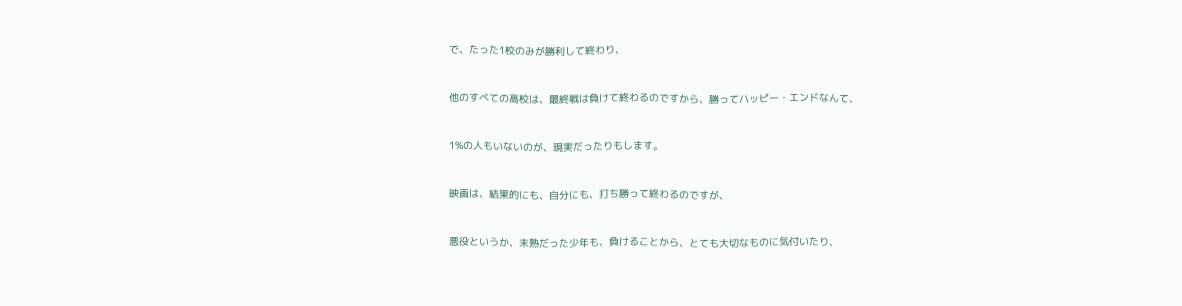で、たった1校のみが勝利して終わり、


他のすべての高校は、最終戦は負けて終わるのですから、勝ってハッピー・エンドなんて、


1%の人もいないのが、現実だったりもします。


映画は、結果的にも、自分にも、打ち勝って終わるのですが、


悪役というか、未熟だった少年も、負けることから、とても大切なものに気付いたり、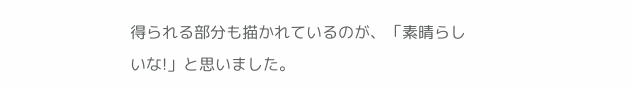得られる部分も描かれているのが、「素晴らしいな!」と思いました。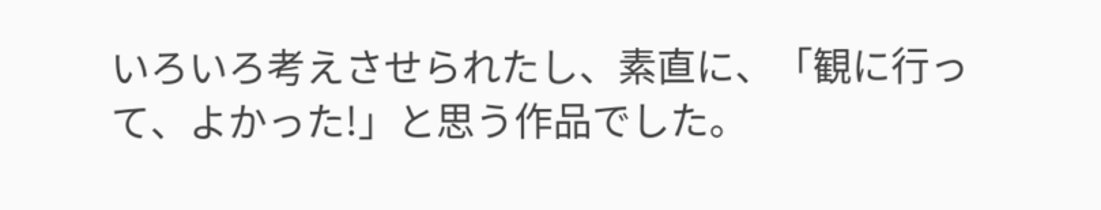いろいろ考えさせられたし、素直に、「観に行って、よかった!」と思う作品でした。